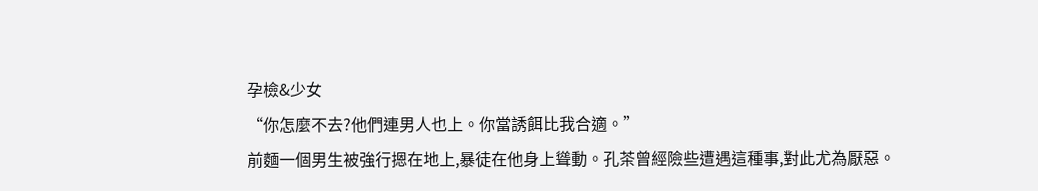孕檢&少女
“你怎麼不去?他們連男人也上。你當誘餌比我合適。”
前麵一個男生被強行摁在地上,暴徒在他身上聳動。孔茶曾經險些遭遇這種事,對此尤為厭惡。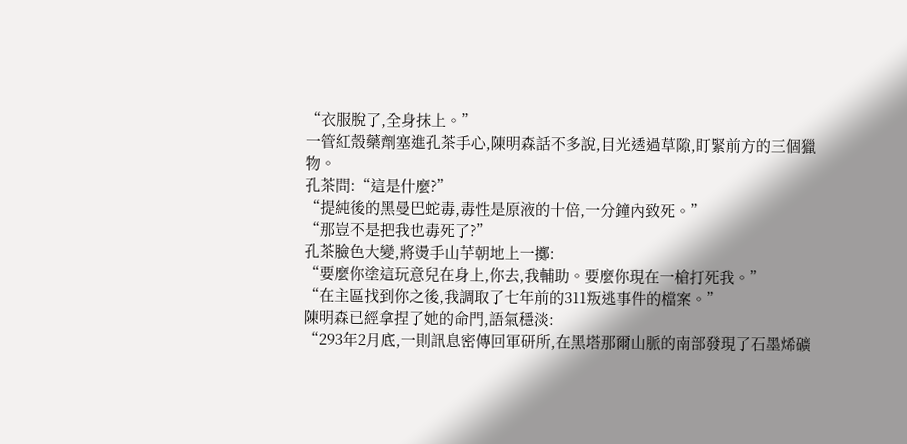“衣服脫了,全身抹上。”
一管紅殼藥劑塞進孔茶手心,陳明森話不多說,目光透過草隙,盯緊前方的三個獵物。
孔茶問:“這是什麼?”
“提純後的黑曼巴蛇毒,毒性是原液的十倍,一分鐘內致死。”
“那豈不是把我也毒死了?”
孔茶臉色大變,將燙手山芋朝地上一擲:
“要麼你塗這玩意兒在身上,你去,我輔助。要麼你現在一槍打死我。”
“在主區找到你之後,我調取了七年前的311叛逃事件的檔案。”
陳明森已經拿捏了她的命門,語氣穩淡:
“293年2月底,一則訊息密傳回軍研所,在黑塔那爾山脈的南部發現了石墨烯礦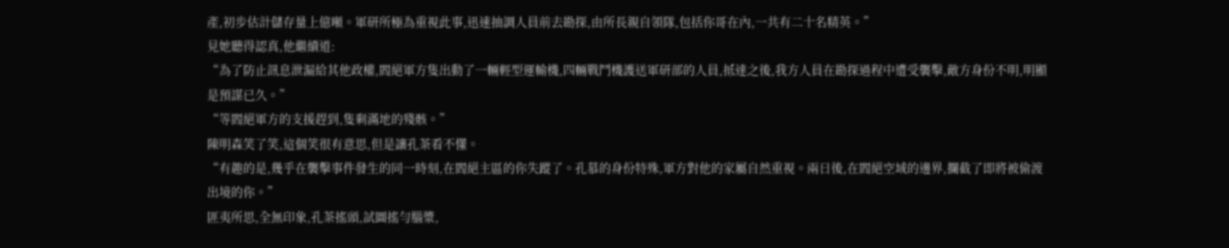產,初步估計儲存量上億噸。軍研所極為重視此事,迅速抽調人員前去勘探,由所長親自領隊,包括你哥在內,一共有二十名精英。”
見她聽得認真,他繼續道:
“為了防止訊息泄漏給其他政權,閻絕軍方隻出動了一輛輕型運輸機,四輛戰鬥機護送軍研部的人員,抵達之後,我方人員在勘探過程中遭受襲擊,敵方身份不明,明顯是預謀已久。”
“等閻絕軍方的支援趕到,隻剩滿地的殘骸。”
陳明森笑了笑,這個笑很有意思,但是讓孔茶看不懂。
“有趣的是,幾乎在襲擊事件發生的同一時刻,在閻絕主區的你失蹤了。孔慕的身份特殊,軍方對他的家屬自然重視。兩日後,在閻絕空域的邊界,攔截了即將被偷渡出境的你。”
匪夷所思,全無印象,孔茶搖頭,試圖搖勻腦漿,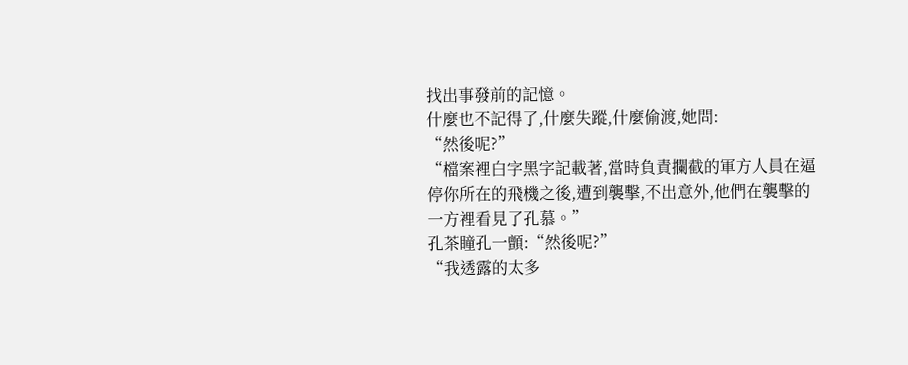找出事發前的記憶。
什麼也不記得了,什麼失蹤,什麼偷渡,她問:
“然後呢?”
“檔案裡白字黑字記載著,當時負責攔截的軍方人員在逼停你所在的飛機之後,遭到襲擊,不出意外,他們在襲擊的一方裡看見了孔慕。”
孔茶瞳孔一顫:“然後呢?”
“我透露的太多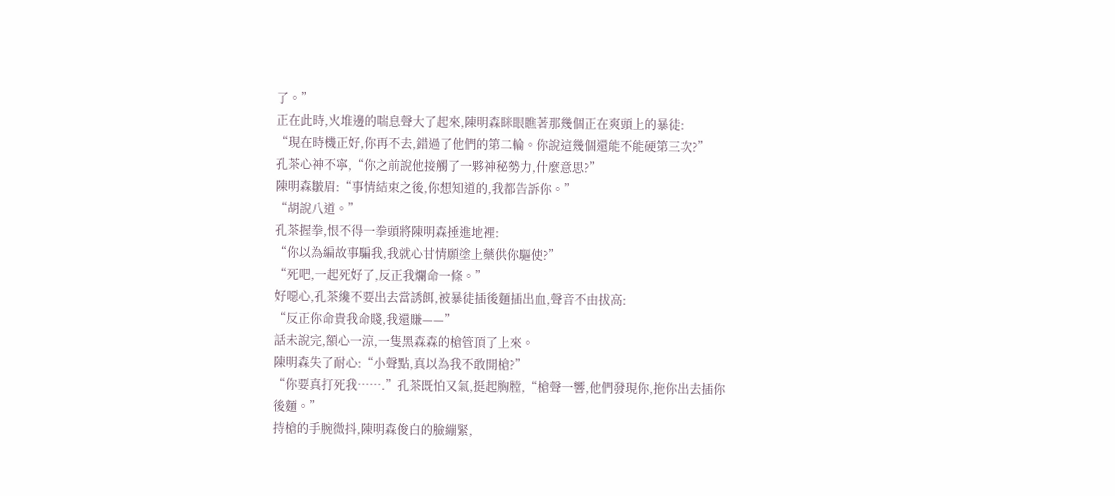了。”
正在此時,火堆邊的喘息聲大了起來,陳明森眯眼瞧著那幾個正在爽頭上的暴徒:
“現在時機正好,你再不去,錯過了他們的第二輪。你說這幾個還能不能硬第三次?”
孔茶心神不寧,“你之前說他接觸了一夥神秘勢力,什麼意思?”
陳明森皺眉:“事情結束之後,你想知道的,我都告訴你。”
“胡說八道。”
孔茶握拳,恨不得一拳頭將陳明森捶進地裡:
“你以為編故事騙我,我就心甘情願塗上藥供你驅使?”
“死吧,一起死好了,反正我爛命一條。”
好噁心,孔茶纔不要出去當誘餌,被暴徒插後麵插出血,聲音不由拔高:
“反正你命貴我命賤,我還賺——”
話未說完,額心一涼,一隻黑森森的槍管頂了上來。
陳明森失了耐心:“小聲點,真以為我不敢開槍?”
“你要真打死我…….”孔茶既怕又氣,挺起胸膛,“槍聲一響,他們發現你,拖你出去插你後麵。”
持槍的手腕微抖,陳明森俊白的臉繃緊,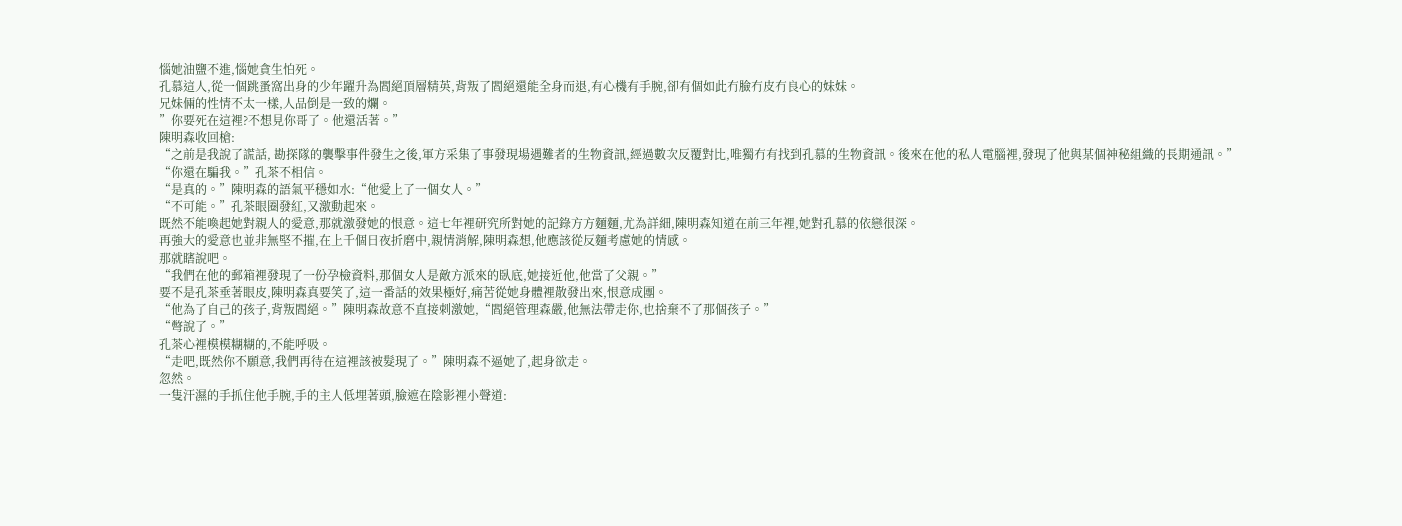惱她油鹽不進,惱她貪生怕死。
孔慕這人,從一個跳蚤窩出身的少年躍升為閻絕頂層精英,背叛了閻絕還能全身而退,有心機有手腕,卻有個如此冇臉冇皮冇良心的妹妹。
兄妹倆的性情不太一樣,人品倒是一致的爛。
”你要死在這裡?不想見你哥了。他還活著。”
陳明森收回槍:
“之前是我說了謊話, 勘探隊的襲擊事件發生之後,軍方采集了事發現場遇難者的生物資訊,經過數次反覆對比,唯獨冇有找到孔慕的生物資訊。後來在他的私人電腦裡,發現了他與某個神秘組織的長期通訊。”
“你還在騙我。”孔茶不相信。
“是真的。”陳明森的語氣平穩如水:“他愛上了一個女人。”
“不可能。”孔茶眼圈發紅,又激動起來。
既然不能喚起她對親人的愛意,那就激發她的恨意。這七年裡研究所對她的記錄方方麵麵,尤為詳細,陳明森知道在前三年裡,她對孔慕的依戀很深。
再強大的愛意也並非無堅不摧,在上千個日夜折磨中,親情消解,陳明森想,他應該從反麵考慮她的情感。
那就瞎說吧。
“我們在他的郵箱裡發現了一份孕檢資料,那個女人是敵方派來的臥底,她接近他,他當了父親。”
要不是孔茶垂著眼皮,陳明森真要笑了,這一番話的效果極好,痛苦從她身體裡散發出來,恨意成團。
“他為了自己的孩子,背叛閻絕。”陳明森故意不直接刺激她,“閻絕管理森嚴,他無法帶走你,也捨棄不了那個孩子。”
“彆說了。”
孔茶心裡模模糊糊的,不能呼吸。
“走吧,既然你不願意,我們再待在這裡該被髮現了。”陳明森不逼她了,起身欲走。
忽然。
一隻汗濕的手抓住他手腕,手的主人低埋著頭,臉遮在陰影裡小聲道: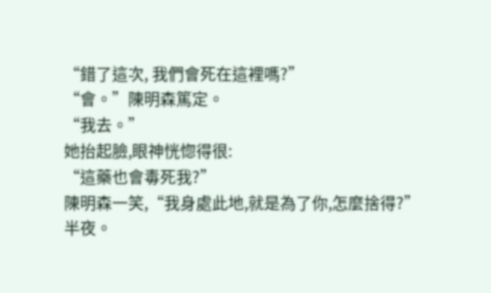“錯了這次, 我們會死在這裡嗎?”
“會。”陳明森篤定。
“我去。”
她抬起臉,眼神恍惚得很:
“這藥也會毒死我?”
陳明森一笑,“我身處此地,就是為了你,怎麼捨得?”
半夜。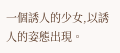一個誘人的少女,以誘人的姿態出現。